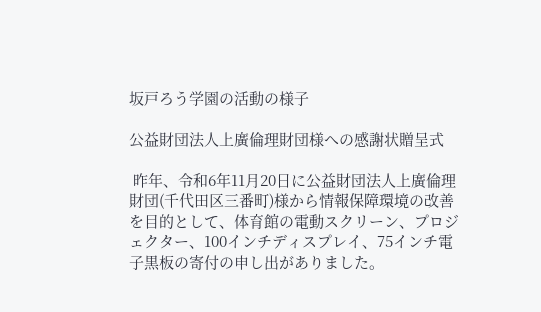坂戸ろう学園の活動の様子

公益財団法人上廣倫理財団様への感謝状贈呈式

 昨年、令和6年11月20日に公益財団法人上廣倫理財団(千代田区三番町)様から情報保障環境の改善を目的として、体育館の電動スクリーン、プロジェクター、100インチディスプレイ、75インチ電子黒板の寄付の申し出がありました。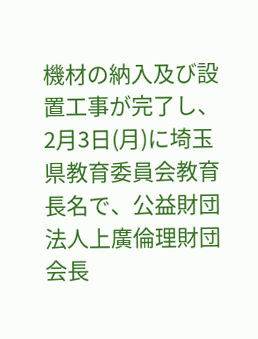機材の納入及び設置工事が完了し、2月3日(月)に埼玉県教育委員会教育長名で、公益財団法人上廣倫理財団会長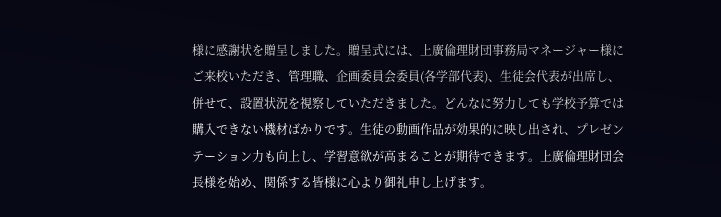様に感謝状を贈呈しました。贈呈式には、上廣倫理財団事務局マネージャー様にご来校いただき、管理職、企画委員会委員(各学部代表)、生徒会代表が出席し、併せて、設置状況を視察していただきました。どんなに努力しても学校予算では購入できない機材ばかりです。生徒の動画作品が効果的に映し出され、プレゼンテーション力も向上し、学習意欲が高まることが期待できます。上廣倫理財団会長様を始め、関係する皆様に心より御礼申し上げます。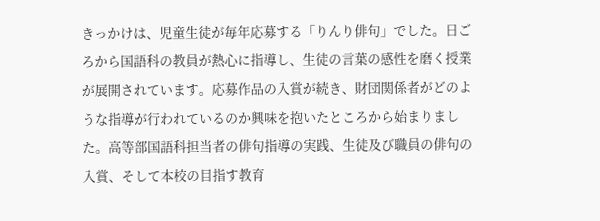きっかけは、児童生徒が毎年応募する「りんり俳句」でした。日ごろから国語科の教員が熱心に指導し、生徒の言葉の感性を磨く授業が展開されています。応募作品の入賞が続き、財団関係者がどのような指導が行われているのか興味を抱いたところから始まりました。高等部国語科担当者の俳句指導の実践、生徒及び職員の俳句の入賞、そして本校の目指す教育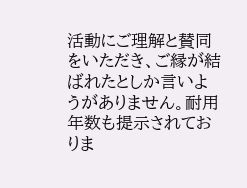活動にご理解と賛同をいただき、ご縁が結ばれたとしか言いようがありません。耐用年数も提示されておりま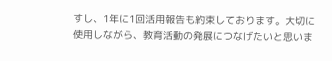すし、1年に1回活用報告も約束しております。大切に使用しながら、教育活動の発展につなげたいと思いま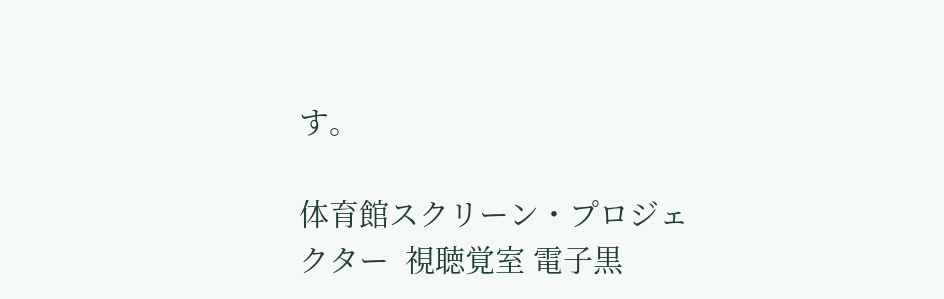す。

体育館スクリーン・プロジェクター  視聴覚室 電子黒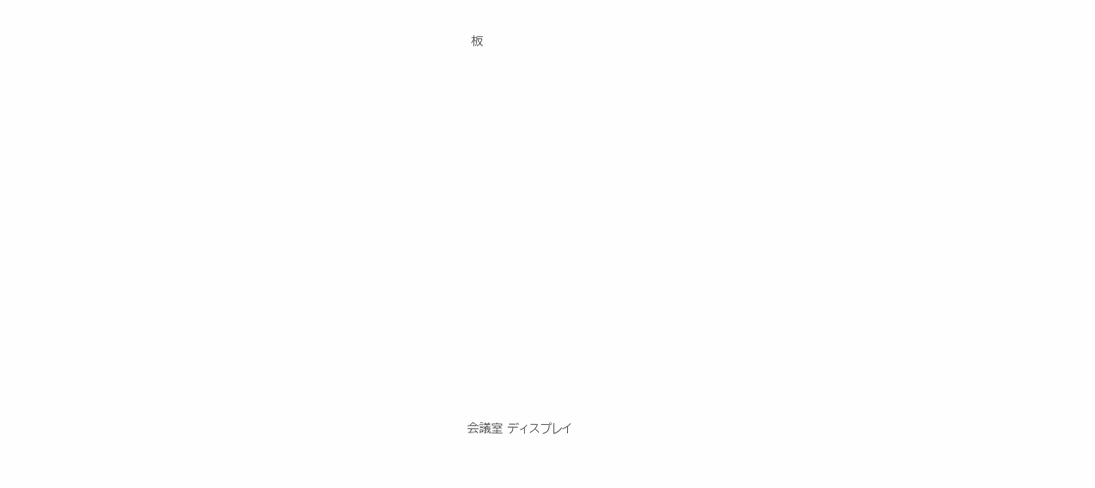板





















会議室 ディスプレイ